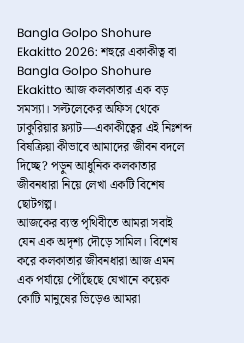Bangla Golpo Shohure Ekakitto 2026: শহুরে একাকীত্ব বা Bangla Golpo Shohure Ekakitto আজ কলকাতার এক বড় সমস্যা। সল্টলেকের অফিস থেকে ঢাকুরিয়ার ফ্ল্যাট—একাকীত্বের এই নিঃশব্দ বিষক্রিয়া কীভাবে আমাদের জীবন বদলে দিচ্ছে? পড়ুন আধুনিক কলকাতার জীবনধারা নিয়ে লেখা একটি বিশেষ ছোটগল্প।
আজকের ব্যস্ত পৃথিবীতে আমরা সবাই যেন এক অদৃশ্য দৌড়ে সামিল। বিশেষ করে কলকাতার জীবনধারা আজ এমন এক পর্যায়ে পৌঁছেছে যেখানে কয়েক কোটি মানুষের ভিড়েও আমরা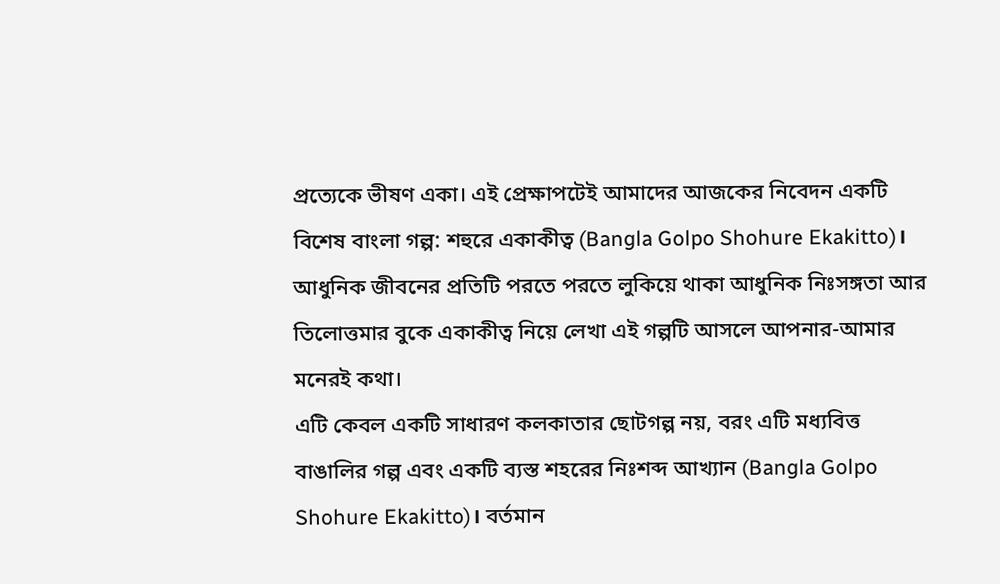প্রত্যেকে ভীষণ একা। এই প্রেক্ষাপটেই আমাদের আজকের নিবেদন একটি বিশেষ বাংলা গল্প: শহুরে একাকীত্ব (Bangla Golpo Shohure Ekakitto)। আধুনিক জীবনের প্রতিটি পরতে পরতে লুকিয়ে থাকা আধুনিক নিঃসঙ্গতা আর তিলোত্তমার বুকে একাকীত্ব নিয়ে লেখা এই গল্পটি আসলে আপনার-আমার মনেরই কথা।
এটি কেবল একটি সাধারণ কলকাতার ছোটগল্প নয়, বরং এটি মধ্যবিত্ত বাঙালির গল্প এবং একটি ব্যস্ত শহরের নিঃশব্দ আখ্যান (Bangla Golpo Shohure Ekakitto)। বর্তমান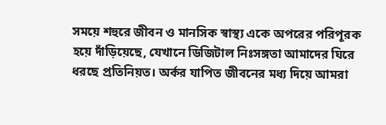সময়ে শহুরে জীবন ও মানসিক স্বাস্থ্য একে অপরের পরিপূরক হয়ে দাঁড়িয়েছে, যেখানে ডিজিটাল নিঃসঙ্গতা আমাদের ঘিরে ধরছে প্রতিনিয়ত। অর্কর যাপিত জীবনের মধ্য দিয়ে আমরা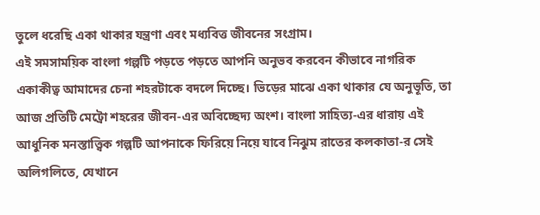তুলে ধরেছি একা থাকার যন্ত্রণা এবং মধ্যবিত্ত জীবনের সংগ্রাম।
এই সমসাময়িক বাংলা গল্পটি পড়তে পড়তে আপনি অনুভব করবেন কীভাবে নাগরিক একাকীত্ব আমাদের চেনা শহরটাকে বদলে দিচ্ছে। ভিড়ের মাঝে একা থাকার যে অনুভূতি, তা আজ প্রতিটি মেট্রো শহরের জীবন-এর অবিচ্ছেদ্য অংশ। বাংলা সাহিত্য-এর ধারায় এই আধুনিক মনস্তাত্ত্বিক গল্পটি আপনাকে ফিরিয়ে নিয়ে যাবে নিঝুম রাতের কলকাতা-র সেই অলিগলিতে, যেখানে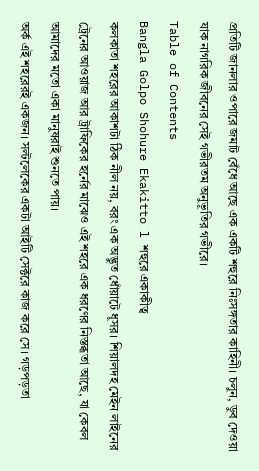প্রতিটি জানলার ওপারে জমাট বেঁধে আছে এক একটি শহুরে নিঃসঙ্গতার কাহিনী। চলুন, ডুব দেওয়া যাক নাগরিক জীবনের সেই গভীরতম অনুভূতির গভীরে।
Table of Contents
Bangla Golpo Shohure Ekakitto l শহুরে একাকীত্ব
কলকাতা শহরের আকাশটা ঠিক নীল নয়, বরং এক অদ্ভুত ধোঁয়াটে ধূসর। শিয়ালদহ মেইন লাইনের ট্রেনের আওয়াজ আর ট্রাফিকের হর্নের মাঝেও এই শহরে এক ধরণের নিস্তব্ধতা আছে, যা কেবল আমাদের মতো একা মানুষরাই শুনতে পায়।
অর্ক এই শহরেরই একজন। সল্টলেকের একটা আইটি সেক্টরে কাজ করে সে। গড়পড়তা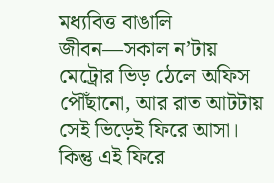মধ্যবিত্ত বাঙালি জীবন—সকাল ন’টায় মেট্রোর ভিড় ঠেলে অফিস পৌঁছানো, আর রাত আটটায় সেই ভিড়েই ফিরে আসা। কিন্তু এই ফিরে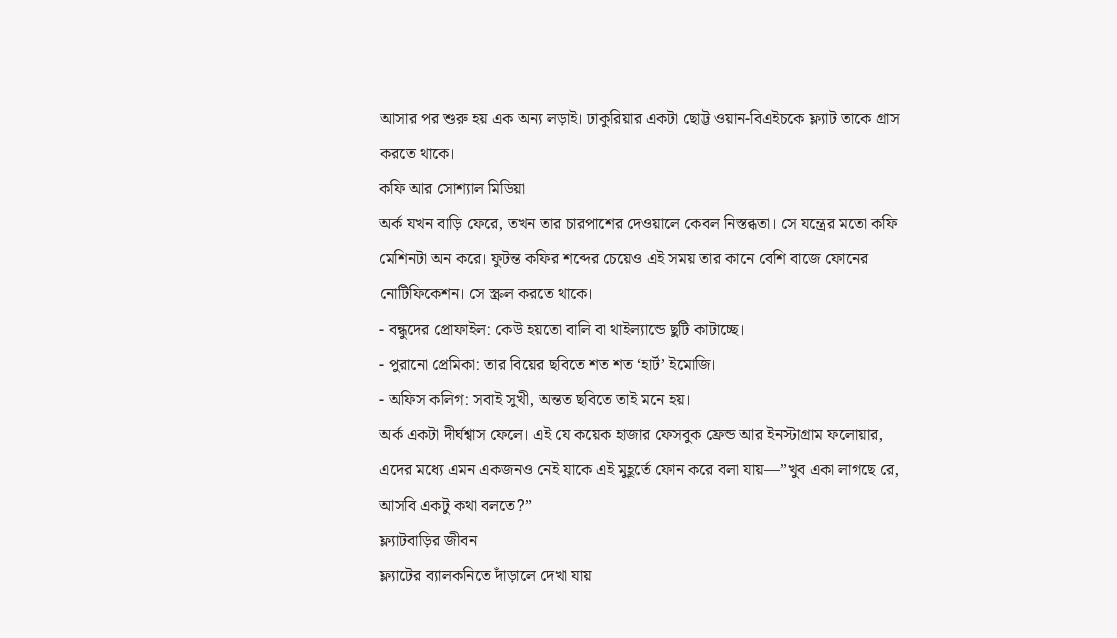আসার পর শুরু হয় এক অন্য লড়াই। ঢাকুরিয়ার একটা ছোট্ট ওয়ান-বিএইচকে ফ্ল্যাট তাকে গ্রাস করতে থাকে।
কফি আর সোশ্যাল মিডিয়া
অর্ক যখন বাড়ি ফেরে, তখন তার চারপাশের দেওয়ালে কেবল নিস্তব্ধতা। সে যন্ত্রের মতো কফি মেশিনটা অন করে। ফুটন্ত কফির শব্দের চেয়েও এই সময় তার কানে বেশি বাজে ফোনের নোটিফিকেশন। সে স্ক্রল করতে থাকে।
- বন্ধুদের প্রোফাইল: কেউ হয়তো বালি বা থাইল্যান্ডে ছুটি কাটাচ্ছে।
- পুরানো প্রেমিকা: তার বিয়ের ছবিতে শত শত ‘হার্ট’ ইমোজি।
- অফিস কলিগ: সবাই সুখী, অন্তত ছবিতে তাই মনে হয়।
অর্ক একটা দীর্ঘশ্বাস ফেলে। এই যে কয়েক হাজার ফেসবুক ফ্রেন্ড আর ইনস্টাগ্রাম ফলোয়ার, এদের মধ্যে এমন একজনও নেই যাকে এই মুহূর্তে ফোন করে বলা যায়—”খুব একা লাগছে রে, আসবি একটু কথা বলতে?”
ফ্ল্যাটবাড়ির জীবন
ফ্ল্যাটের ব্যালকনিতে দাঁড়ালে দেখা যায়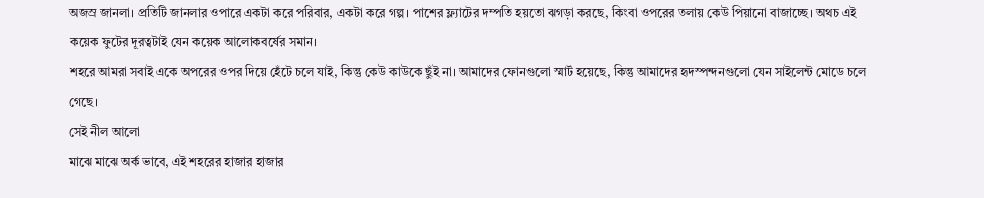অজস্র জানলা। প্রতিটি জানলার ওপারে একটা করে পরিবার, একটা করে গল্প। পাশের ফ্ল্যাটের দম্পতি হয়তো ঝগড়া করছে, কিংবা ওপরের তলায় কেউ পিয়ানো বাজাচ্ছে। অথচ এই কয়েক ফুটের দূরত্বটাই যেন কয়েক আলোকবর্ষের সমান।
শহরে আমরা সবাই একে অপরের ওপর দিয়ে হেঁটে চলে যাই, কিন্তু কেউ কাউকে ছুঁই না। আমাদের ফোনগুলো স্মার্ট হয়েছে, কিন্তু আমাদের হৃদস্পন্দনগুলো যেন সাইলেন্ট মোডে চলে গেছে।
সেই নীল আলো
মাঝে মাঝে অর্ক ভাবে, এই শহরের হাজার হাজার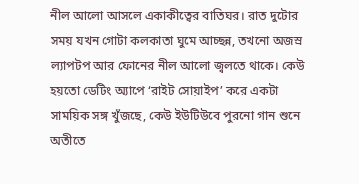নীল আলো আসলে একাকীত্বের বাতিঘর। রাত দুটোর সময় যখন গোটা কলকাতা ঘুমে আচ্ছন্ন, তখনো অজস্র ল্যাপটপ আর ফোনের নীল আলো জ্বলতে থাকে। কেউ হয়তো ডেটিং অ্যাপে ‘রাইট সোয়াইপ’ করে একটা সাময়িক সঙ্গ খুঁজছে, কেউ ইউটিউবে পুরনো গান শুনে অতীতে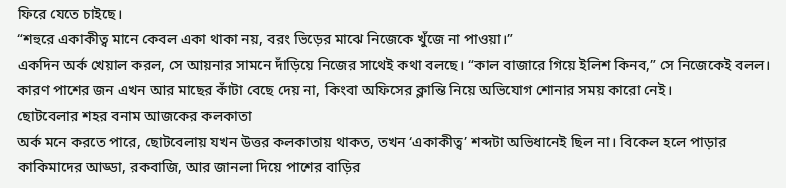ফিরে যেতে চাইছে।
“শহুরে একাকীত্ব মানে কেবল একা থাকা নয়, বরং ভিড়ের মাঝে নিজেকে খুঁজে না পাওয়া।”
একদিন অর্ক খেয়াল করল, সে আয়নার সামনে দাঁড়িয়ে নিজের সাথেই কথা বলছে। “কাল বাজারে গিয়ে ইলিশ কিনব,” সে নিজেকেই বলল। কারণ পাশের জন এখন আর মাছের কাঁটা বেছে দেয় না, কিংবা অফিসের ক্লান্তি নিয়ে অভিযোগ শোনার সময় কারো নেই।
ছোটবেলার শহর বনাম আজকের কলকাতা
অর্ক মনে করতে পারে, ছোটবেলায় যখন উত্তর কলকাতায় থাকত, তখন ‘একাকীত্ব’ শব্দটা অভিধানেই ছিল না। বিকেল হলে পাড়ার কাকিমাদের আড্ডা, রকবাজি, আর জানলা দিয়ে পাশের বাড়ির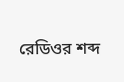রেডিওর শব্দ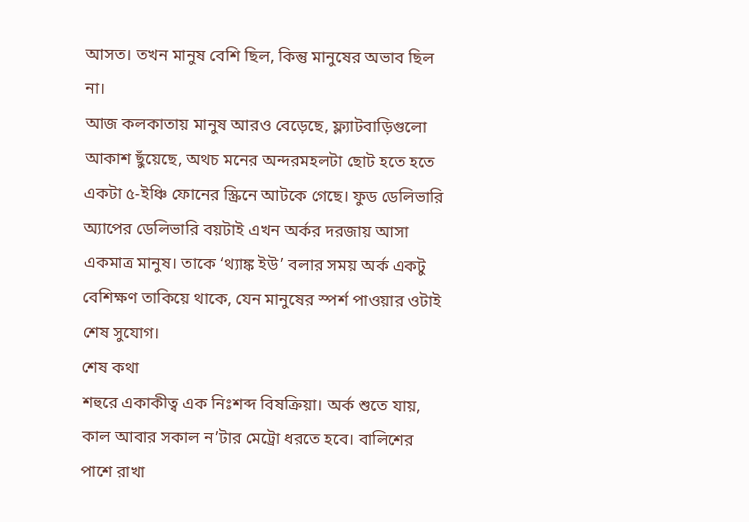আসত। তখন মানুষ বেশি ছিল, কিন্তু মানুষের অভাব ছিল না।
আজ কলকাতায় মানুষ আরও বেড়েছে, ফ্ল্যাটবাড়িগুলো আকাশ ছুঁয়েছে, অথচ মনের অন্দরমহলটা ছোট হতে হতে একটা ৫-ইঞ্চি ফোনের স্ক্রিনে আটকে গেছে। ফুড ডেলিভারি অ্যাপের ডেলিভারি বয়টাই এখন অর্কর দরজায় আসা একমাত্র মানুষ। তাকে ‘থ্যাঙ্ক ইউ’ বলার সময় অর্ক একটু বেশিক্ষণ তাকিয়ে থাকে, যেন মানুষের স্পর্শ পাওয়ার ওটাই শেষ সুযোগ।
শেষ কথা
শহুরে একাকীত্ব এক নিঃশব্দ বিষক্রিয়া। অর্ক শুতে যায়, কাল আবার সকাল ন’টার মেট্রো ধরতে হবে। বালিশের পাশে রাখা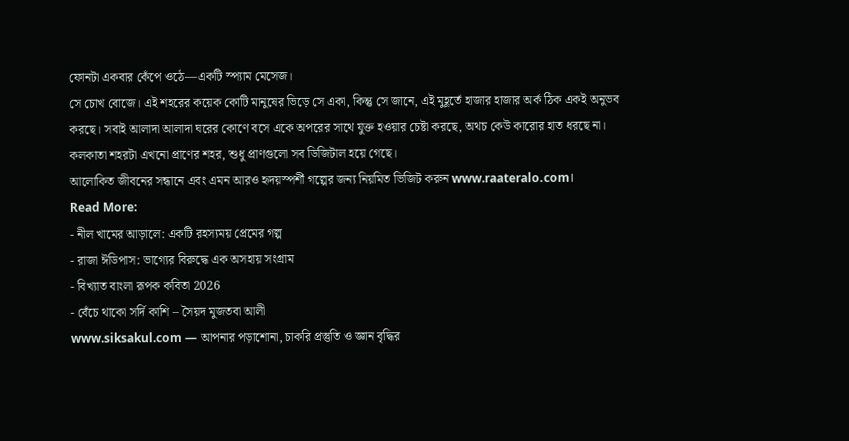ফোনটা একবার কেঁপে ওঠে—একটি স্প্যাম মেসেজ।
সে চোখ বোজে। এই শহরের কয়েক কোটি মানুষের ভিড়ে সে একা, কিন্তু সে জানে, এই মুহূর্তে হাজার হাজার অর্ক ঠিক একই অনুভব করছে। সবাই আলাদা আলাদা ঘরের কোণে বসে একে অপরের সাথে যুক্ত হওয়ার চেষ্টা করছে, অথচ কেউ কারোর হাত ধরছে না।
কলকাতা শহরটা এখনো প্রাণের শহর, শুধু প্রাণগুলো সব ডিজিটাল হয়ে গেছে।
আলোকিত জীবনের সন্ধানে এবং এমন আরও হৃদয়স্পর্শী গল্পের জন্য নিয়মিত ভিজিট করুন www.raateralo.com।
Read More:
- নীল খামের আড়ালে: একটি রহস্যময় প্রেমের গল্প
- রাজা ঈডিপাস: ভাগ্যের বিরুদ্ধে এক অসহায় সংগ্রাম
- বিখ্যাত বাংলা রূপক কবিতা 2026
- বেঁচে থাকো সর্দি কাশি – সৈয়দ মুজতবা আলী
www.siksakul.com — আপনার পড়াশোনা, চাকরি প্রস্তুতি ও জ্ঞান বৃদ্ধির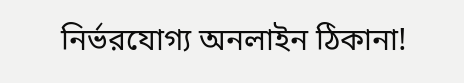নির্ভরযোগ্য অনলাইন ঠিকানা!